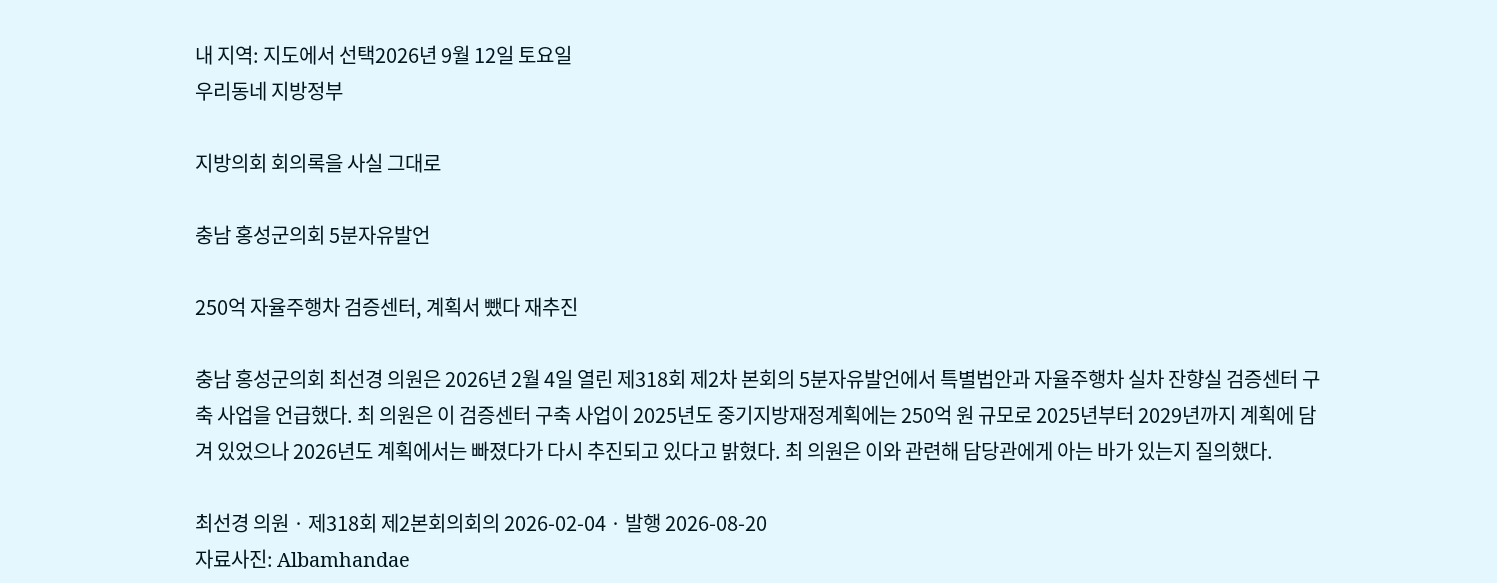내 지역: 지도에서 선택2026년 9월 12일 토요일
우리동네 지방정부

지방의회 회의록을 사실 그대로

충남 홍성군의회 5분자유발언

250억 자율주행차 검증센터, 계획서 뺐다 재추진

충남 홍성군의회 최선경 의원은 2026년 2월 4일 열린 제318회 제2차 본회의 5분자유발언에서 특별법안과 자율주행차 실차 잔향실 검증센터 구축 사업을 언급했다. 최 의원은 이 검증센터 구축 사업이 2025년도 중기지방재정계획에는 250억 원 규모로 2025년부터 2029년까지 계획에 담겨 있었으나 2026년도 계획에서는 빠졌다가 다시 추진되고 있다고 밝혔다. 최 의원은 이와 관련해 담당관에게 아는 바가 있는지 질의했다.

최선경 의원 · 제318회 제2본회의회의 2026-02-04 · 발행 2026-08-20
자료사진: Albamhandae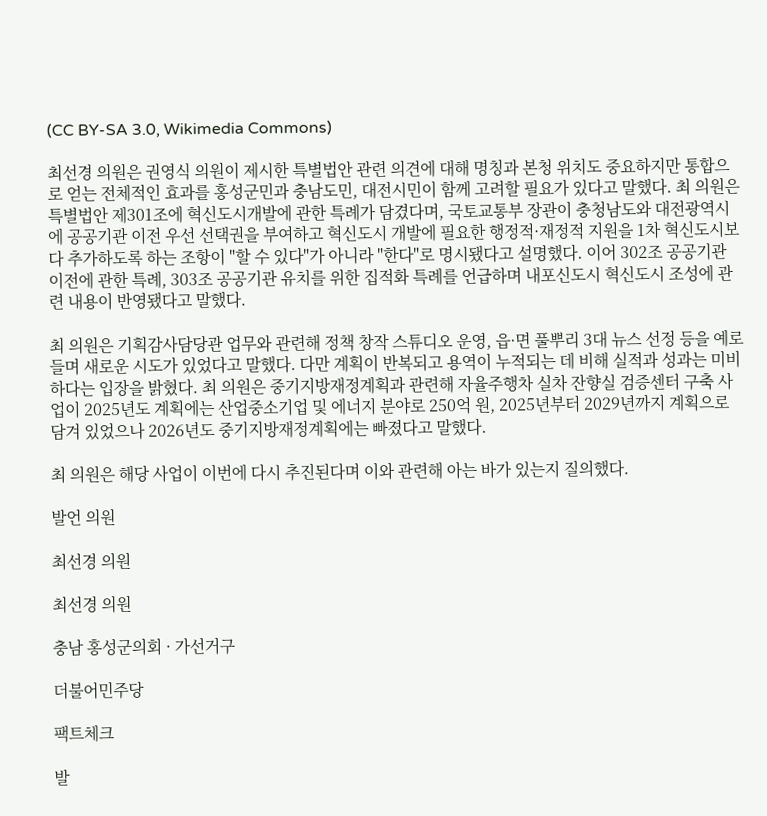(CC BY-SA 3.0, Wikimedia Commons)

최선경 의원은 권영식 의원이 제시한 특별법안 관련 의견에 대해 명칭과 본청 위치도 중요하지만 통합으로 얻는 전체적인 효과를 홍성군민과 충남도민, 대전시민이 함께 고려할 필요가 있다고 말했다. 최 의원은 특별법안 제301조에 혁신도시개발에 관한 특례가 담겼다며, 국토교통부 장관이 충청남도와 대전광역시에 공공기관 이전 우선 선택권을 부여하고 혁신도시 개발에 필요한 행정적·재정적 지원을 1차 혁신도시보다 추가하도록 하는 조항이 "할 수 있다"가 아니라 "한다"로 명시됐다고 설명했다. 이어 302조 공공기관 이전에 관한 특례, 303조 공공기관 유치를 위한 집적화 특례를 언급하며 내포신도시 혁신도시 조성에 관련 내용이 반영됐다고 말했다.

최 의원은 기획감사담당관 업무와 관련해 정책 창작 스튜디오 운영, 읍·면 풀뿌리 3대 뉴스 선정 등을 예로 들며 새로운 시도가 있었다고 말했다. 다만 계획이 반복되고 용역이 누적되는 데 비해 실적과 성과는 미비하다는 입장을 밝혔다. 최 의원은 중기지방재정계획과 관련해 자율주행차 실차 잔향실 검증센터 구축 사업이 2025년도 계획에는 산업중소기업 및 에너지 분야로 250억 원, 2025년부터 2029년까지 계획으로 담겨 있었으나 2026년도 중기지방재정계획에는 빠졌다고 말했다.

최 의원은 해당 사업이 이번에 다시 추진된다며 이와 관련해 아는 바가 있는지 질의했다.

발언 의원

최선경 의원

최선경 의원

충남 홍성군의회 · 가선거구

더불어민주당

팩트체크

발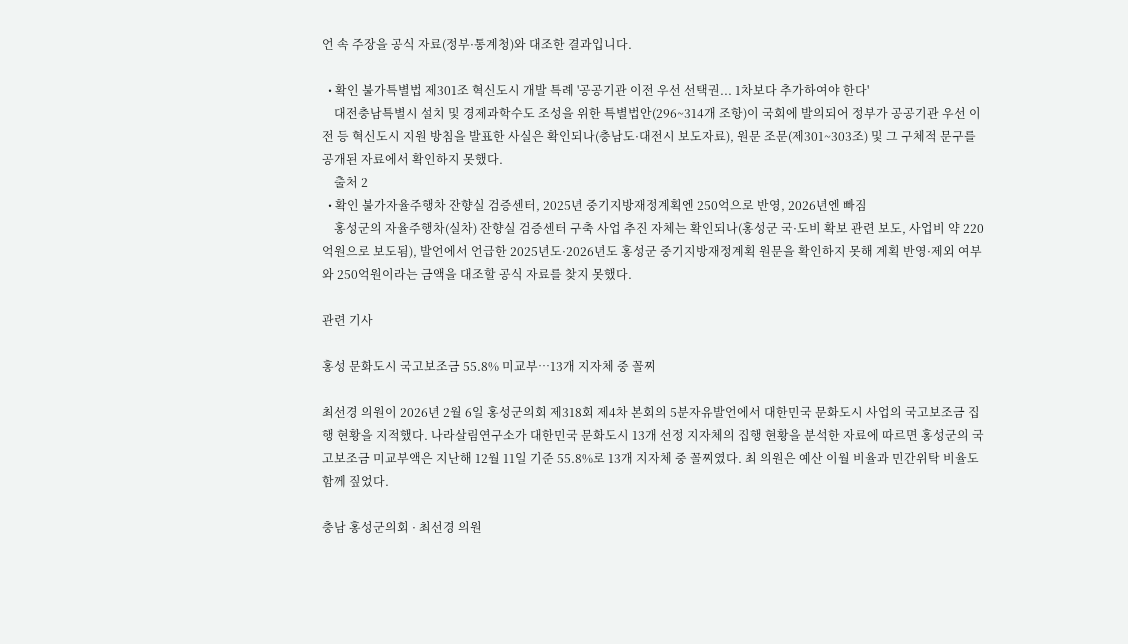언 속 주장을 공식 자료(정부·통계청)와 대조한 결과입니다.

  • 확인 불가특별법 제301조 혁신도시 개발 특례 '공공기관 이전 우선 선택권... 1차보다 추가하여야 한다'
    대전충남특별시 설치 및 경제과학수도 조성을 위한 특별법안(296~314개 조항)이 국회에 발의되어 정부가 공공기관 우선 이전 등 혁신도시 지원 방침을 발표한 사실은 확인되나(충남도·대전시 보도자료), 원문 조문(제301~303조) 및 그 구체적 문구를 공개된 자료에서 확인하지 못했다.
    출처 2
  • 확인 불가자율주행차 잔향실 검증센터, 2025년 중기지방재정계획엔 250억으로 반영, 2026년엔 빠짐
    홍성군의 자율주행차(실차) 잔향실 검증센터 구축 사업 추진 자체는 확인되나(홍성군 국·도비 확보 관련 보도, 사업비 약 220억원으로 보도됨), 발언에서 언급한 2025년도·2026년도 홍성군 중기지방재정계획 원문을 확인하지 못해 계획 반영·제외 여부와 250억원이라는 금액을 대조할 공식 자료를 찾지 못했다.

관련 기사

홍성 문화도시 국고보조금 55.8% 미교부…13개 지자체 중 꼴찌

최선경 의원이 2026년 2월 6일 홍성군의회 제318회 제4차 본회의 5분자유발언에서 대한민국 문화도시 사업의 국고보조금 집행 현황을 지적했다. 나라살림연구소가 대한민국 문화도시 13개 선정 지자체의 집행 현황을 분석한 자료에 따르면 홍성군의 국고보조금 미교부액은 지난해 12월 11일 기준 55.8%로 13개 지자체 중 꼴찌였다. 최 의원은 예산 이월 비율과 민간위탁 비율도 함께 짚었다.

충남 홍성군의회 · 최선경 의원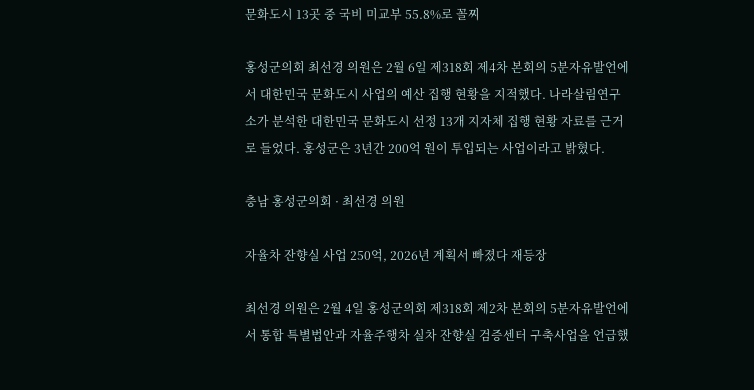문화도시 13곳 중 국비 미교부 55.8%로 꼴찌

홍성군의회 최선경 의원은 2월 6일 제318회 제4차 본회의 5분자유발언에서 대한민국 문화도시 사업의 예산 집행 현황을 지적했다. 나라살림연구소가 분석한 대한민국 문화도시 선정 13개 지자체 집행 현황 자료를 근거로 들었다. 홍성군은 3년간 200억 원이 투입되는 사업이라고 밝혔다.

충남 홍성군의회 · 최선경 의원

자율차 잔향실 사업 250억, 2026년 계획서 빠졌다 재등장

최선경 의원은 2월 4일 홍성군의회 제318회 제2차 본회의 5분자유발언에서 통합 특별법안과 자율주행차 실차 잔향실 검증센터 구축사업을 언급했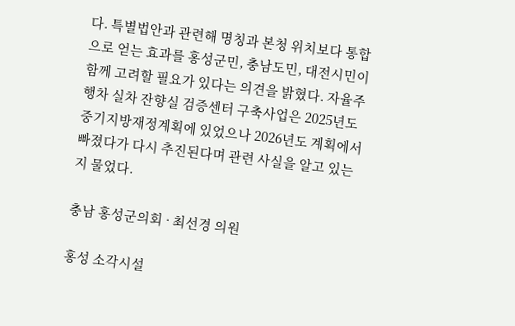다. 특별법안과 관련해 명칭과 본청 위치보다 통합으로 얻는 효과를 홍성군민, 충남도민, 대전시민이 함께 고려할 필요가 있다는 의견을 밝혔다. 자율주행차 실차 잔향실 검증센터 구축사업은 2025년도 중기지방재정계획에 있었으나 2026년도 계획에서 빠졌다가 다시 추진된다며 관련 사실을 알고 있는지 물었다.

충남 홍성군의회 · 최선경 의원

홍성 소각시설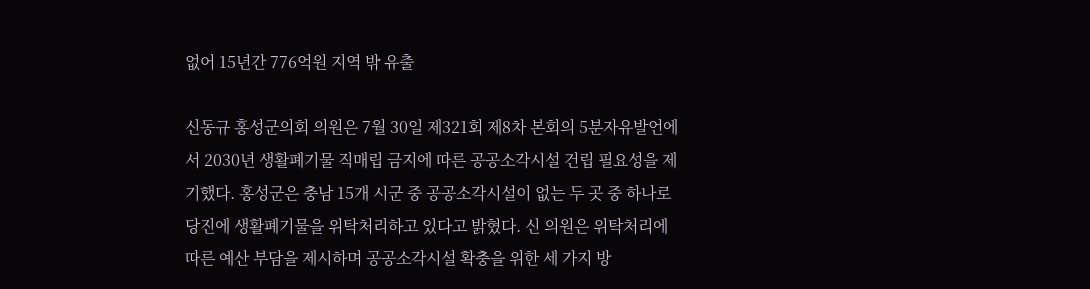없어 15년간 776억원 지역 밖 유출

신동규 홍성군의회 의원은 7월 30일 제321회 제8차 본회의 5분자유발언에서 2030년 생활폐기물 직매립 금지에 따른 공공소각시설 건립 필요성을 제기했다. 홍성군은 충남 15개 시군 중 공공소각시설이 없는 두 곳 중 하나로 당진에 생활폐기물을 위탁처리하고 있다고 밝혔다. 신 의원은 위탁처리에 따른 예산 부담을 제시하며 공공소각시설 확충을 위한 세 가지 방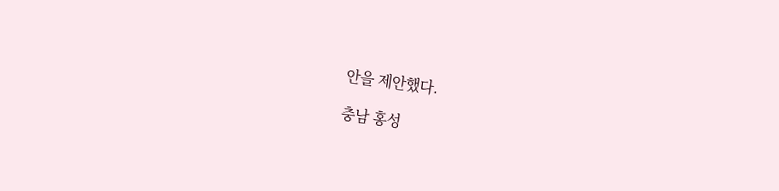안을 제안했다.

충남 홍성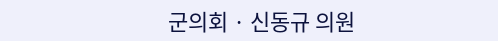군의회 · 신동규 의원